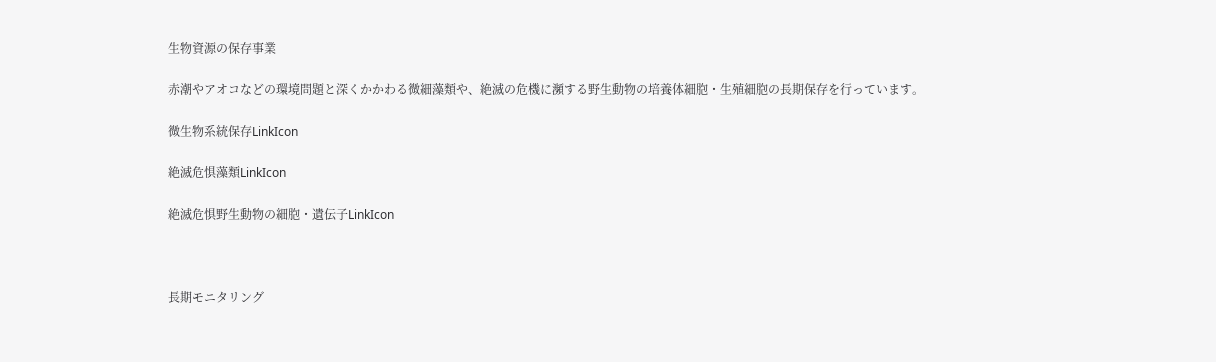生物資源の保存事業

赤潮やアオコなどの環境問題と深くかかわる微細藻類や、絶滅の危機に瀕する野生動物の培養体細胞・生殖細胞の長期保存を行っています。

微生物系統保存LinkIcon

絶滅危惧藻類LinkIcon

絶滅危惧野生動物の細胞・遺伝子LinkIcon



長期モニタリング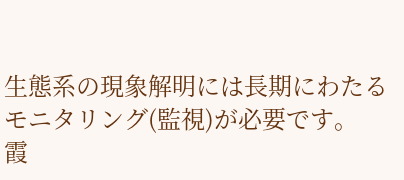生態系の現象解明には長期にわたるモニタリング(監視)が必要です。
霞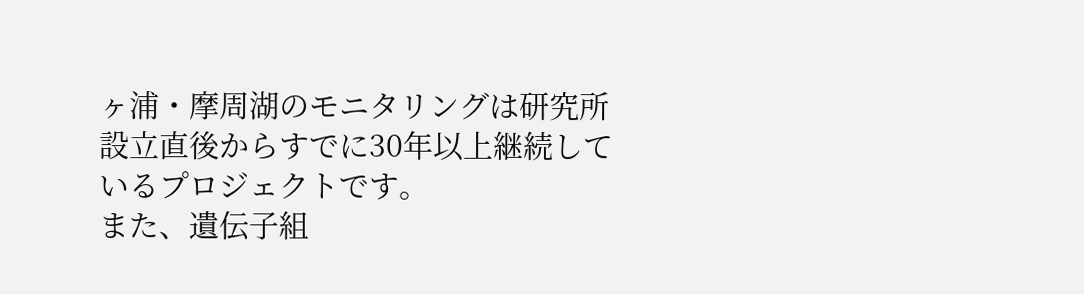ヶ浦・摩周湖のモニタリングは研究所設立直後からすでに30年以上継続しているプロジェクトです。
また、遺伝子組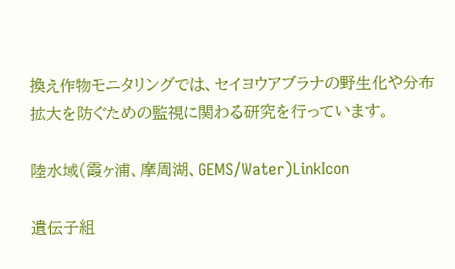換え作物モニタリングでは、セイヨウアブラナの野生化や分布拡大を防ぐための監視に関わる研究を行っています。

陸水域(霞ヶ浦、摩周湖、GEMS/Water)LinkIcon

遺伝子組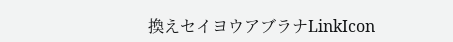換えセイヨウアブラナLinkIcon